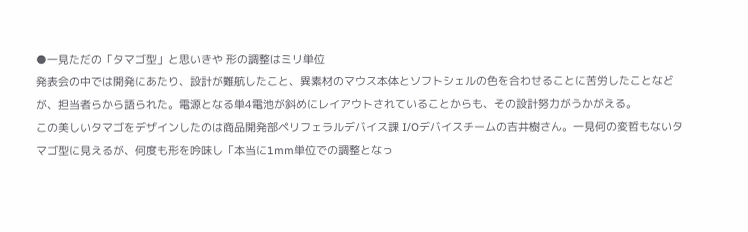●一見ただの「タマゴ型」と思いきや 形の調整はミリ単位
発表会の中では開発にあたり、設計が難航したこと、異素材のマウス本体とソフトシェルの色を合わせることに苦労したことなどが、担当者らから語られた。電源となる単4電池が斜めにレイアウトされていることからも、その設計努力がうかがえる。
この美しいタマゴをデザインしたのは商品開発部ペリフェラルデバイス課 I/Oデバイスチームの吉井樹さん。一見何の変哲もないタマゴ型に見えるが、何度も形を吟味し「本当に1mm単位での調整となっ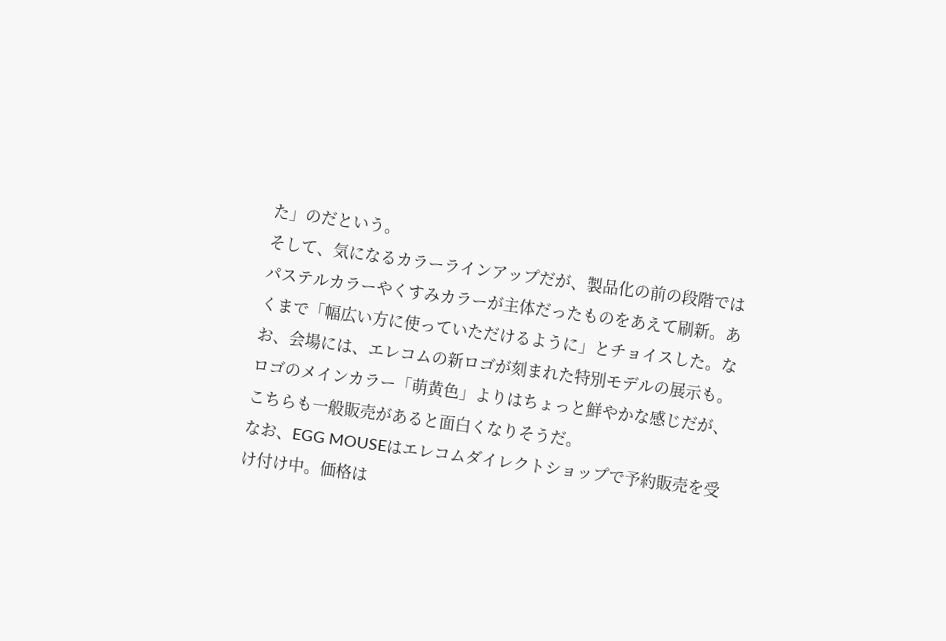た」のだという。
そして、気になるカラーラインアップだが、製品化の前の段階ではパステルカラーやくすみカラーが主体だったものをあえて刷新。あくまで「幅広い方に使っていただけるように」とチョイスした。なお、会場には、エレコムの新ロゴが刻まれた特別モデルの展示も。ロゴのメインカラー「萌黄色」よりはちょっと鮮やかな感じだが、こちらも一般販売があると面白くなりそうだ。
なお、EGG MOUSEはエレコムダイレクトショップで予約販売を受け付け中。価格は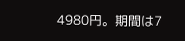4980円。期間は7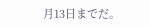月13日までだ。